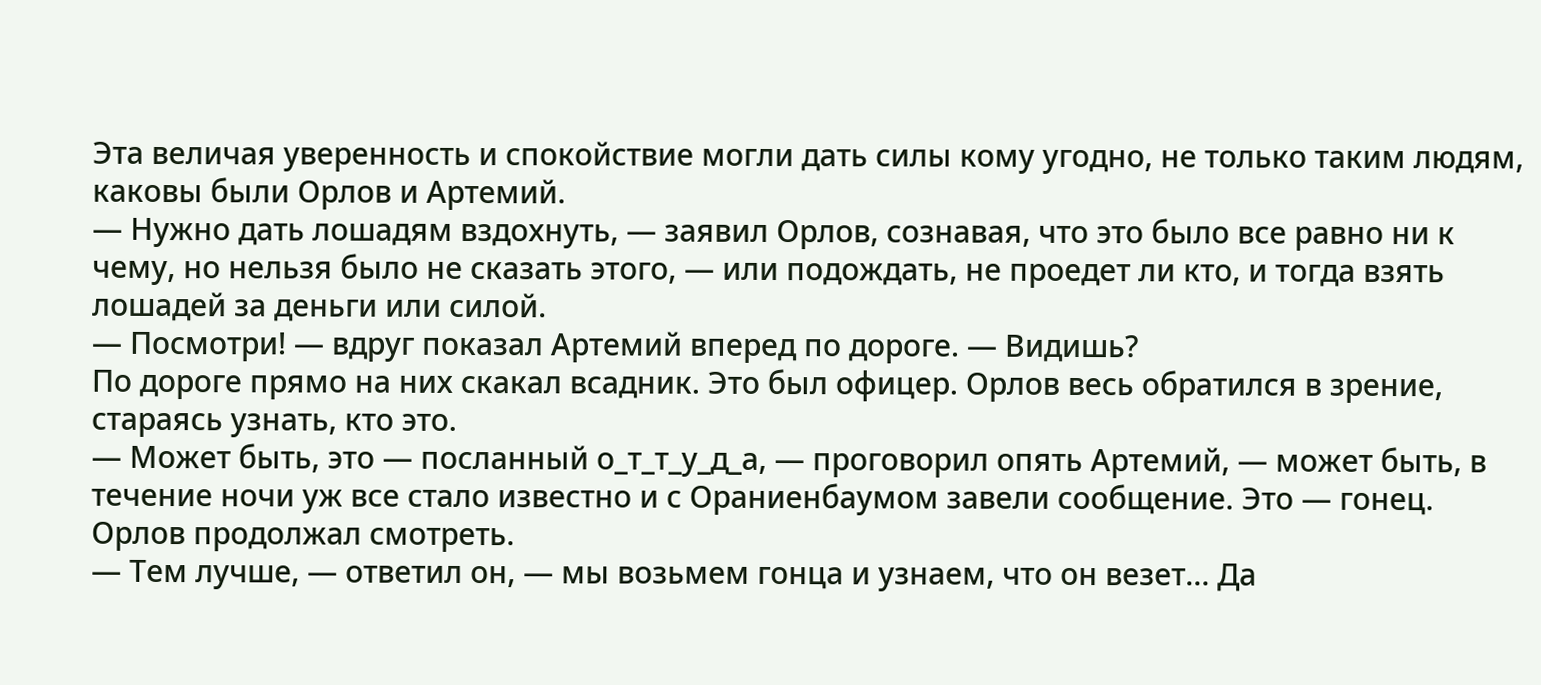Эта величая уверенность и спокойствие могли дать силы кому угодно, не только таким людям, каковы были Орлов и Артемий.
— Нужно дать лошадям вздохнуть, — заявил Орлов, сознавая, что это было все равно ни к чему, но нельзя было не сказать этого, — или подождать, не проедет ли кто, и тогда взять лошадей за деньги или силой.
— Посмотри! — вдруг показал Артемий вперед по дороге. — Видишь?
По дороге прямо на них скакал всадник. Это был офицер. Орлов весь обратился в зрение, стараясь узнать, кто это.
— Может быть, это — посланный о_т_т_у_д_а, — проговорил опять Артемий, — может быть, в течение ночи уж все стало известно и с Ораниенбаумом завели сообщение. Это — гонец.
Орлов продолжал смотреть.
— Тем лучше, — ответил он, — мы возьмем гонца и узнаем, что он везет… Да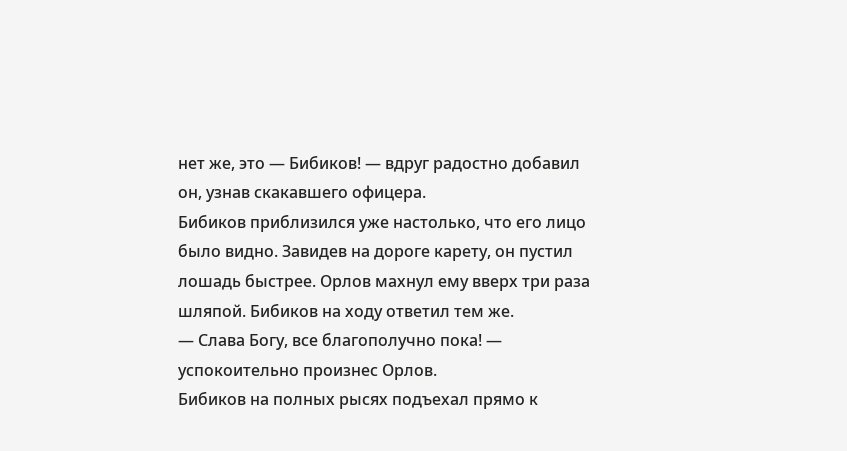нет же, это — Бибиков! — вдруг радостно добавил он, узнав скакавшего офицера.
Бибиков приблизился уже настолько, что его лицо было видно. Завидев на дороге карету, он пустил лошадь быстрее. Орлов махнул ему вверх три раза шляпой. Бибиков на ходу ответил тем же.
— Слава Богу, все благополучно пока! — успокоительно произнес Орлов.
Бибиков на полных рысях подъехал прямо к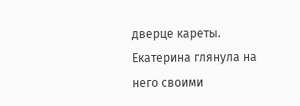дверце кареты. Екатерина глянула на него своими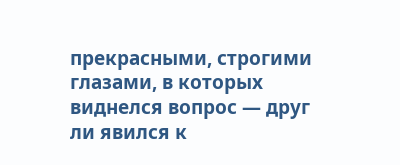прекрасными, строгими глазами, в которых виднелся вопрос — друг ли явился к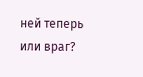ней теперь или враг?